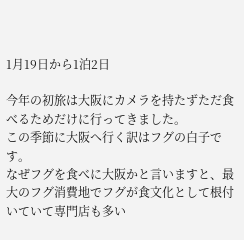1月19日から1泊2日

今年の初旅は大阪にカメラを持たずただ食べるためだけに行ってきました。
この季節に大阪へ行く訳はフグの白子です。
なぜフグを食べに大阪かと言いますと、最大のフグ消費地でフグが食文化として根付いていて専門店も多い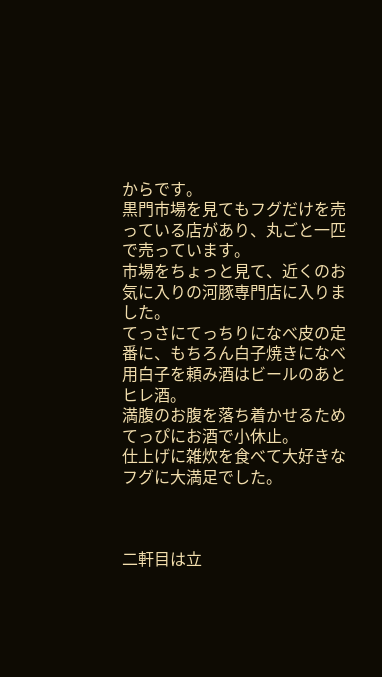からです。
黒門市場を見てもフグだけを売っている店があり、丸ごと一匹で売っています。
市場をちょっと見て、近くのお気に入りの河豚専門店に入りました。
てっさにてっちりになべ皮の定番に、もちろん白子焼きになべ用白子を頼み酒はビールのあとヒレ酒。
満腹のお腹を落ち着かせるためてっぴにお酒で小休止。
仕上げに雑炊を食べて大好きなフグに大満足でした。



二軒目は立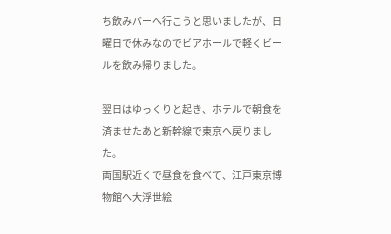ち飲みバーへ行こうと思いましたが、日曜日で休みなのでビアホールで軽くビールを飲み帰りました。

翌日はゆっくりと起き、ホテルで朝食を済ませたあと新幹線で東京へ戻りました。
両国駅近くで昼食を食べて、江戸東京博物館へ大浮世絵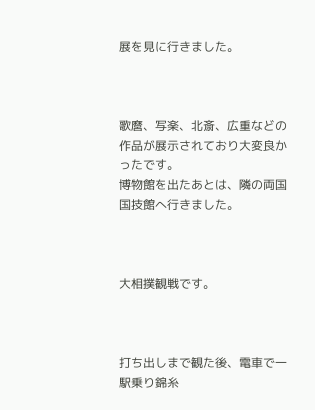展を見に行きました。



歌麿、写楽、北斎、広重などの作品が展示されており大変良かったです。
博物館を出たあとは、隣の両国国技館へ行きました。



大相撲観戦です。



打ち出しまで観た後、電車で一駅乗り錦糸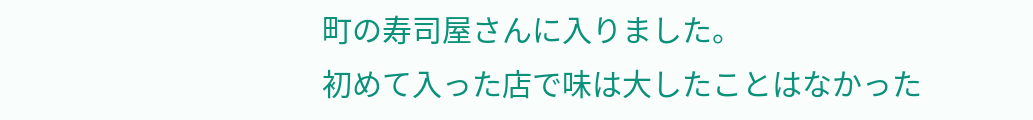町の寿司屋さんに入りました。
初めて入った店で味は大したことはなかった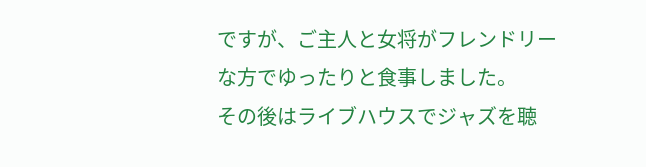ですが、ご主人と女将がフレンドリーな方でゆったりと食事しました。
その後はライブハウスでジャズを聴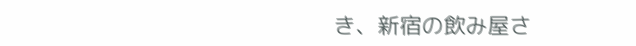き、新宿の飲み屋さ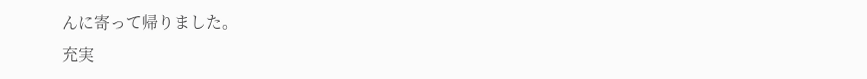んに寄って帰りました。
充実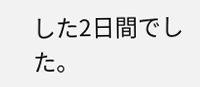した2日間でした。